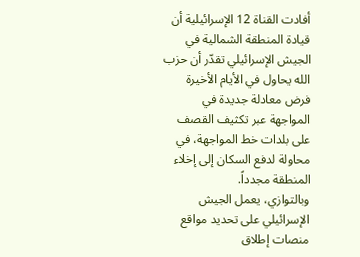أفادت القناة 12 الإسرائيلية أن قيادة المنطقة الشمالية في الجيش الإسرائيلي تقدّر أن حزب الله يحاول في الأيام الأخيرة فرض معادلة جديدة في المواجهة عبر تكثيف القصف على بلدات خط المواجهة، في محاولة لدفع السكان إلى إخلاء المنطقة مجدداً.
وبالتوازي، يعمل الجيش الإسرائيلي على تحديد مواقع منصات إطلاق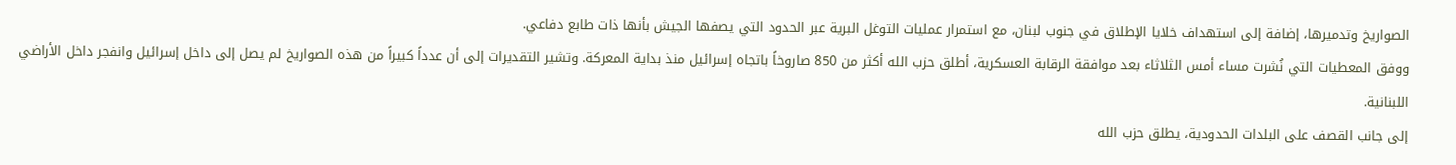الصواريخ وتدميرها، إضافة إلى استهداف خلايا الإطلاق في جنوب لبنان، مع استمرار عمليات التوغل البرية عبر الحدود التي يصفها الجيش بأنها ذات طابع دفاعي.
ووفق المعطيات التي نُشرت مساء أمس الثلاثاء بعد موافقة الرقابة العسكرية، أطلق حزب الله أكثر من 850 صاروخاً باتجاه إسرائيل منذ بداية المعركة. وتشير التقديرات إلى أن عدداً كبيراً من هذه الصواريخ لم يصل إلى داخل إسرائيل وانفجر داخل الأراضي اللبنانية.
إلى جانب القصف على البلدات الحدودية، يطلق حزب الله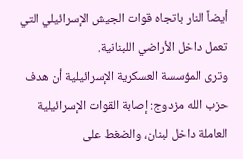أيضاً النار باتجاه قوات الجيش الإسرائيلي التي تعمل داخل الأراضي اللبنانية.
وترى المؤسسة العسكرية الإسرائيلية أن هدف حزب الله مزدوج: إصابة القوات الإسرائيلية العاملة داخل لبنان، والضغط على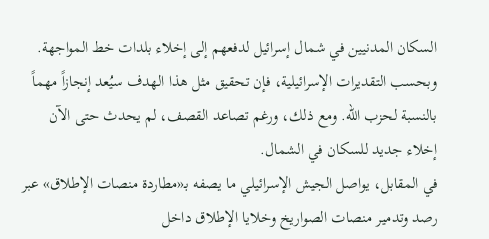السكان المدنيين في شمال إسرائيل لدفعهم إلى إخلاء بلدات خط المواجهة.
وبحسب التقديرات الإسرائيلية، فإن تحقيق مثل هذا الهدف سيُعد إنجازاً مهماً بالنسبة لحزب الله. ومع ذلك، ورغم تصاعد القصف، لم يحدث حتى الآن إخلاء جديد للسكان في الشمال.
في المقابل، يواصل الجيش الإسرائيلي ما يصفه بـ«مطاردة منصات الإطلاق» عبر رصد وتدمير منصات الصواريخ وخلايا الإطلاق داخل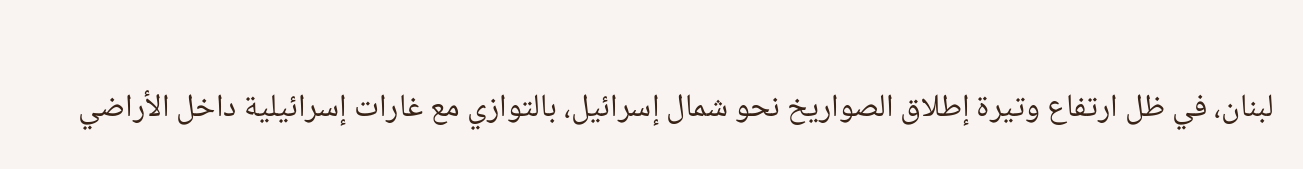لبنان، في ظل ارتفاع وتيرة إطلاق الصواريخ نحو شمال إسرائيل، بالتوازي مع غارات إسرائيلية داخل الأراضي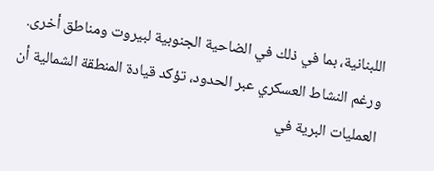اللبنانية، بما في ذلك في الضاحية الجنوبية لبيروت ومناطق أخرى.
ورغم النشاط العسكري عبر الحدود، تؤكد قيادة المنطقة الشمالية أن العمليات البرية في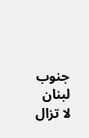جنوب لبنان لا تزال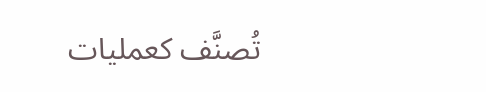تُصنَّف كعمليات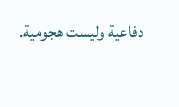دفاعية وليست هجومية.